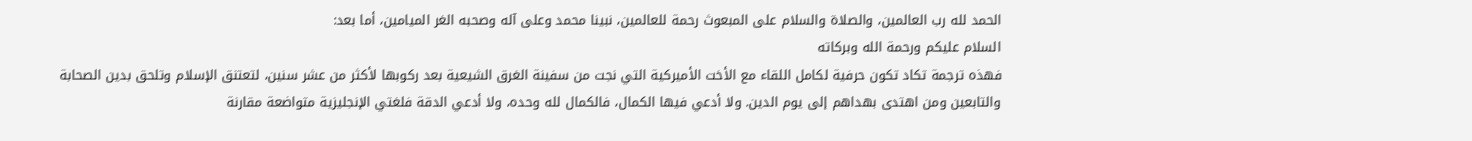الحمد لله رب العالمين، والصلاة والسلام على المبعوث رحمة للعالمين، نبينا محمد وعلى آله وصحبه الغر الميامين، أما بعد:
السلام عليكم ورحمة الله وبركاته
فهذه ترجمة تكاد تكون حرفية لكامل اللقاء مع الأخت الأميركية التي نجت من سفينة الغرق الشيعية بعد ركوبها لأكثر من عشر سنين، لتعتنق الإسلام وتلحق بدين الصحابة والتابعين ومن اهتدى بهداهم إلى يوم الدين. ولا أدعي فيها الكمال، فالكمال لله وحده، ولا أدعي الدقة فلغتي الإنجليزية متواضعة مقارنة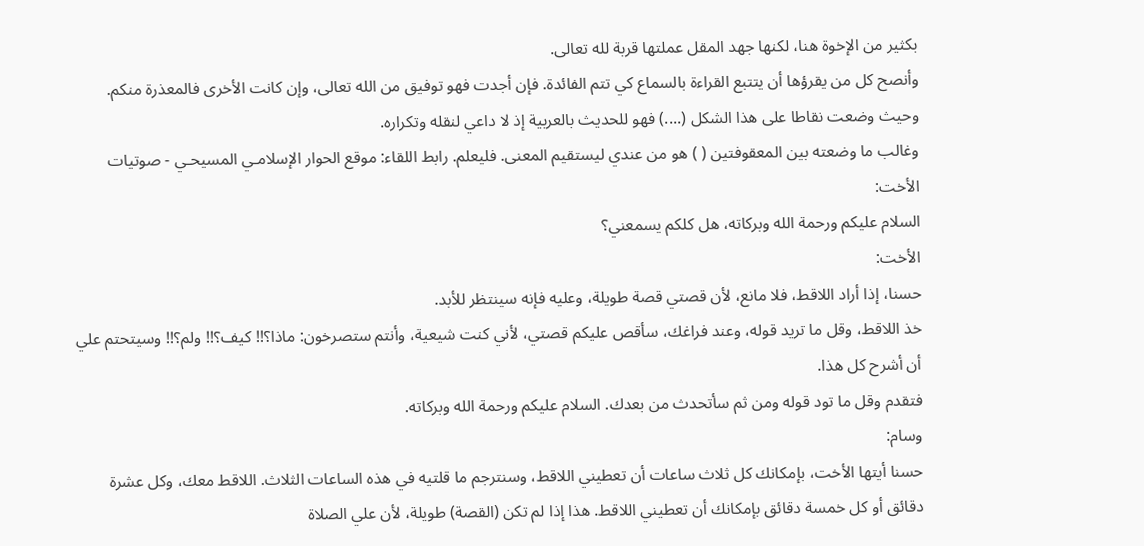بكثير من الإخوة هنا، لكنها جهد المقل عملتها قربة لله تعالى.
وأنصح كل من يقرؤها أن يتتبع القراءة بالسماع كي تتم الفائدة. فإن أجدت فهو توفيق من الله تعالى، وإن كانت الأخرى فالمعذرة منكم.
وحيث وضعت نقاطا على هذا الشكل (....) فهو للحديث بالعربية إذ لا داعي لنقله وتكراره.
وغالب ما وضعته بين المعقوفتين ( ) هو من عندي ليستقيم المعنى. فليعلم. رابط اللقاء: موقع الحوار الإسلامـي المسيحـي - صوتيات
الأخت:
السلام عليكم ورحمة الله وبركاته، هل كلكم يسمعني؟
الأخت:
حسنا، إذا أراد اللاقط، فلا مانع، لأن قصتي قصة طويلة، وعليه فإنه سينتظر للأبد.
خذ اللاقط، وقل ما تريد قوله، وعند فراغك، سأقص عليكم قصتي، لأني كنت شيعية، وأنتم ستصرخون: ماذا؟!! كيف؟!! ولم؟!! وسيتحتم علي أن أشرح كل هذا.
فتقدم وقل ما تود قوله ومن ثم سأتحدث من بعدك. السلام عليكم ورحمة الله وبركاته.
وسام:
حسنا أيتها الأخت، بإمكانك كل ثلاث ساعات أن تعطيني اللاقط، وسنترجم ما قلتيه في هذه الساعات الثلاث. اللاقط معك، وكل عشرة دقائق أو كل خمسة دقائق بإمكانك أن تعطيني اللاقط. هذا إذا لم تكن (القصة) طويلة، لأن علي الصلاة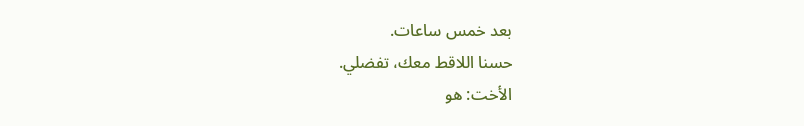بعد خمس ساعات.
حسنا اللاقط معك، تفضلي.
الأخت: هو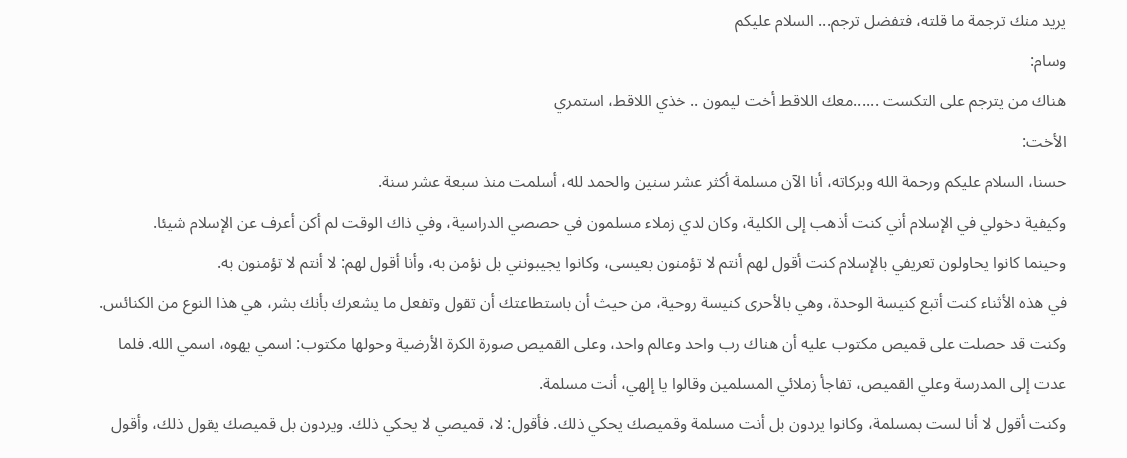يريد منك ترجمة ما قلته، فتفضل ترجم... السلام عليكم
وسام:
هناك من يترجم على التكست ......معك اللاقط أخت ليمون .. خذي اللاقط، استمري
الأخت:
حسنا، السلام عليكم ورحمة الله وبركاته، أنا الآن مسلمة أكثر عشر سنين والحمد لله، أسلمت منذ سبعة عشر سنة.
وكيفية دخولي في الإسلام أني كنت أذهب إلى الكلية، وكان لدي زملاء مسلمون في حصصي الدراسية، وفي ذاك الوقت لم أكن أعرف عن الإسلام شيئا.
وحينما كانوا يحاولون تعريفي بالإسلام كنت أقول لهم أنتم لا تؤمنون بعيسى، وكانوا يجيبونني بل نؤمن به، وأنا أقول لهم: لا أنتم لا تؤمنون به.
في هذه الأثناء كنت أتبع كنيسة الوحدة، وهي بالأحرى كنيسة روحية، من حيث أن باستطاعتك أن تقول وتفعل ما يشعرك بأنك بشر، هي هذا النوع من الكنائس.
وكنت قد حصلت على قميص مكتوب عليه أن هناك رب واحد وعالم واحد، وعلى القميص صورة الكرة الأرضية وحولها مكتوب: اسمي يهوه، اسمي الله. فلما عدت إلى المدرسة وعلي القميص، تفاجأ زملائي المسلمين وقالوا يا إلهي، أنت مسلمة.
وكنت أقول لا أنا لست بمسلمة، وكانوا يردون بل أنت مسلمة وقميصك يحكي ذلك. فأقول: لا، قميصي لا يحكي ذلك. ويردون بل قميصك يقول ذلك، وأقول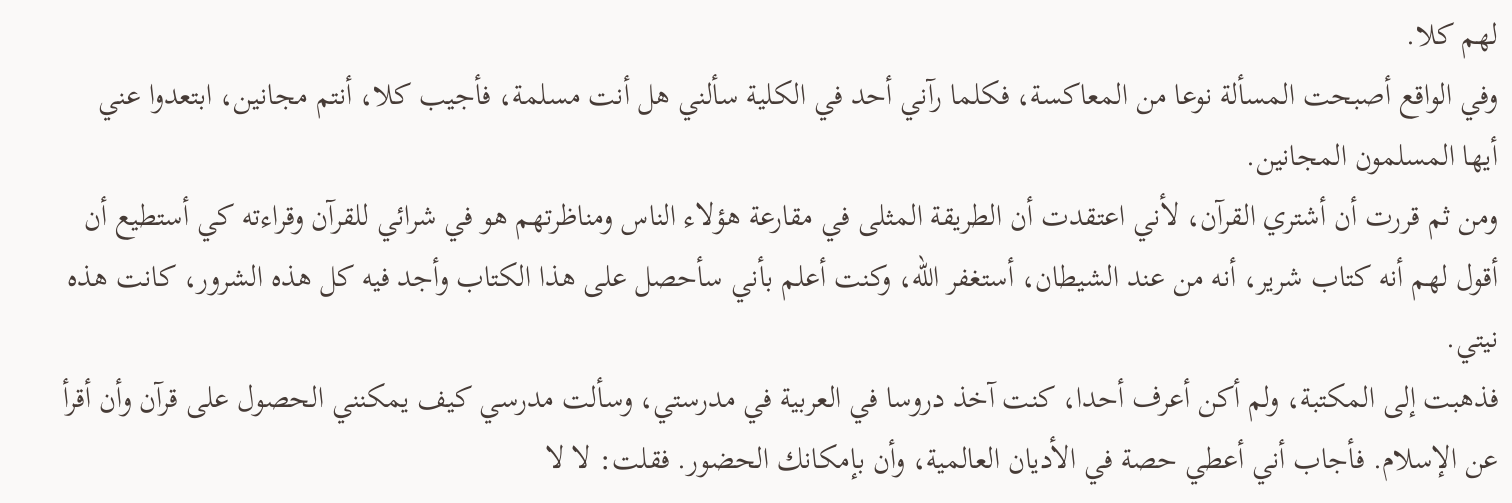لهم كلا.
وفي الواقع أصبحت المسألة نوعا من المعاكسة، فكلما رآني أحد في الكلية سألني هل أنت مسلمة، فأجيب كلا، أنتم مجانين، ابتعدوا عني أيها المسلمون المجانين.
ومن ثم قررت أن أشتري القرآن، لأني اعتقدت أن الطريقة المثلى في مقارعة هؤلاء الناس ومناظرتهم هو في شرائي للقرآن وقراءته كي أستطيع أن أقول لهم أنه كتاب شرير، أنه من عند الشيطان، أستغفر الله، وكنت أعلم بأني سأحصل على هذا الكتاب وأجد فيه كل هذه الشرور، كانت هذه نيتي.
فذهبت إلى المكتبة، ولم أكن أعرف أحدا، كنت آخذ دروسا في العربية في مدرستي، وسألت مدرسي كيف يمكنني الحصول على قرآن وأن أقرأ عن الإسلام. فأجاب أني أعطي حصة في الأديان العالمية، وأن بإمكانك الحضور. فقلت: لا لا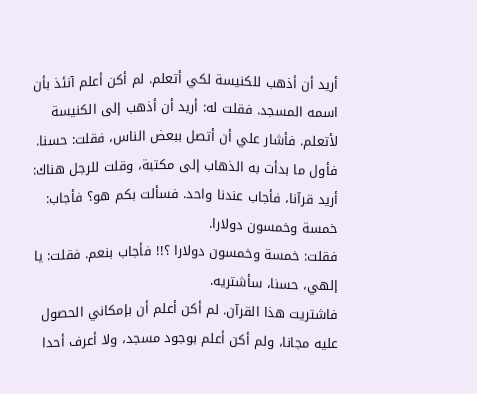أريد أن أذهب للكنيسة لكي أتعلم. لم أكن أعلم آنئذ بأن اسمه المسجد. فقلت له: أريد أن أذهب إلى الكنيسة لأتعلم. فأشار علي أن أتصل ببعض الناس، فقلت: حسنا.
فأول ما بدأت به الذهاب إلى مكتبة، وقلت للرجل هناك: أريد قرآنا، فأجاب عندنا واحد. فسألت بكم هو؟ فأجاب: خمسة وخمسون دولارا.
فقلت: خمسة وخمسون دولارا ؟!! فأجاب بنعم. فقلت: يا إلهي، حسنا، سأشتريه.
فاشتريت هذا القرآن. لم أكن أعلم أن بإمكاني الحصول عليه مجانا، ولم أكن أعلم بوجود مسجد، ولا أعرف أحدا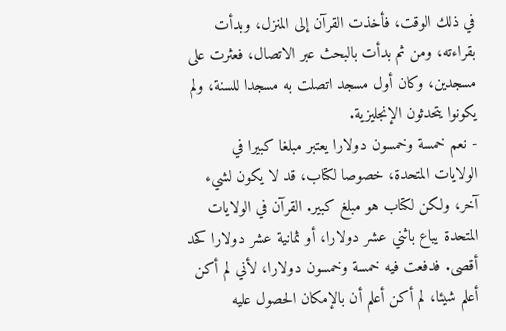في ذلك الوقت، فأخذت القرآن إلى المنزل، وبدأت بقراءته، ومن ثم بدأت بالبحث عبر الاتصال، فعثرت على مسجدين، وكان أول مسجد اتصلت به مسجدا للسنة، ولم يكونوا يتحدثون الإنجليزية.
- نعم خمسة وخمسون دولارا يعتبر مبلغا كبيرا في الولايات المتحدة، خصوصا لكتاب، قد لا يكون لشيء آخر، ولكن لكتاب هو مبلغ كبير. القرآن في الولايات المتحدة يباع باثني عشر دولارا، أو ثمانية عشر دولارا كحد أقصى. فدفعت فيه خمسة وخمسون دولارا، لأني لم أكن أعلم شيئا، لم أكن أعلم أن بالإمكان الحصول عليه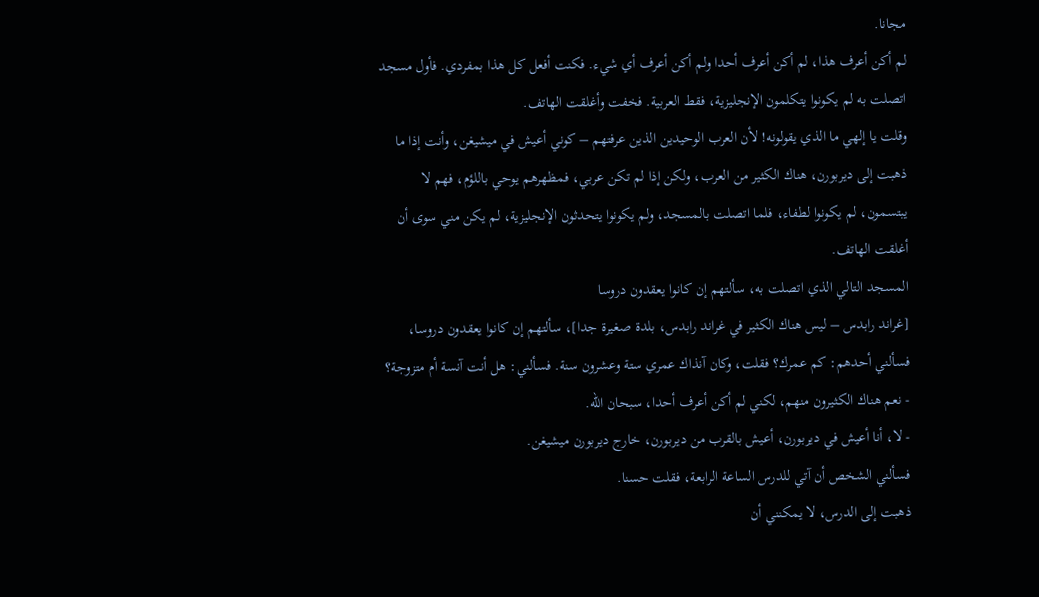مجانا.
لم أكن أعرف هذا، لم أكن أعرف أحدا ولم أكن أعرف أي شيء. فكنت أفعل كل هذا بمفردي. فأول مسجد اتصلت به لم يكونوا يتكلمون الإنجليزية، فقط العربية. فخفت وأغلقت الهاتف.
وقلت يا إلهي ما الذي يقولونه! لأن العرب الوحيدين الذين عرفتهم – كوني أعيش في ميشيغن، وأنت إذا ما ذهبت إلى ديربورن، هناك الكثير من العرب، ولكن إذا لم تكن عربي، فمظهرهم يوحي باللؤم، فهم لا يبتسمون، لم يكونوا لطفاء، فلما اتصلت بالمسجد، ولم يكونوا يتحدثون الإنجليزية، لم يكن مني سوى أن أغلقت الهاتف.
المسجد التالي الذي اتصلت به، سألتهم إن كانوا يعقدون دروسا
[غراند رابدس – ليس هناك الكثير في غراند رابدس، بلدة صغيرة جدا]، سألتهم إن كانوا يعقدون دروسا،
فسألني أحدهم: كم عمرك؟ فقلت، وكان آنذاك عمري ستة وعشرون سنة. فسألني: هل أنت آنسة أم متزوجة؟
- نعم هناك الكثيرون منهم، لكني لم أكن أعرف أحدا، سبحان الله.
- لا، أنا أعيش في ديربورن، أعيش بالقرب من ديربورن، خارج ديربورن ميشيغن.
فسألني الشخص أن آتي للدرس الساعة الرابعة، فقلت حسنا.
ذهبت إلى الدرس، لا يمكنني أن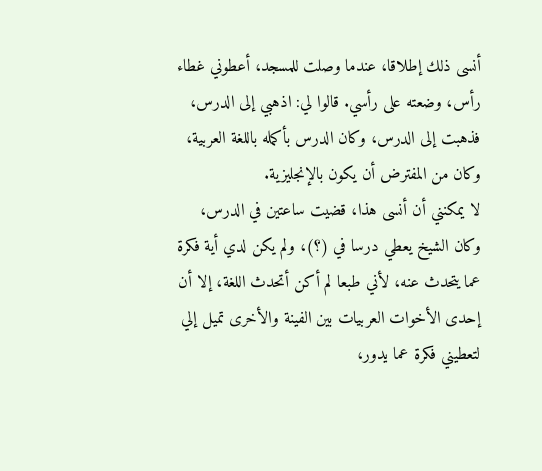أنسى ذلك إطلاقا، عندما وصلت للمسجد، أعطوني غطاء رأس، وضعته على رأسي. قالوا لي: اذهبي إلى الدرس، فذهبت إلى الدرس، وكان الدرس بأكمله باللغة العربية، وكان من المفترض أن يكون بالإنجليزية.
لا يمكنني أن أنسى هذا، قضيت ساعتين في الدرس، وكان الشيخ يعطي درسا في (؟)، ولم يكن لدي أية فكرة عما يتحدث عنه، لأني طبعا لم أكن أتحدث اللغة، إلا أن إحدى الأخوات العربيات بين الفينة والأخرى تميل إلي لتعطيني فكرة عما يدور،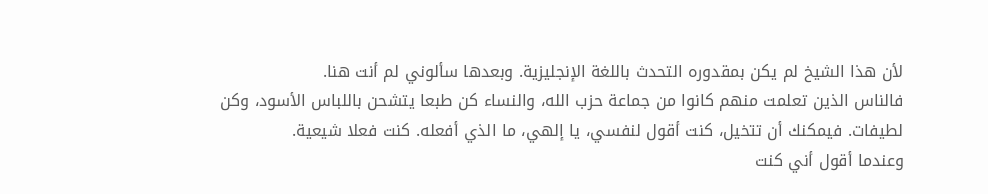لأن هذا الشيخ لم يكن بمقدوره التحدث باللغة الإنجليزية. وبعدها سألوني لم أنت هنا.
فالناس الذين تعلمت منهم كانوا من جماعة حزب الله، والنساء كن طبعا يتشحن باللباس الأسود، وكن لطيفات. فيمكنك أن تتخيل، كنت أقول لنفسي، يا إلهي، ما الذي أفعله. كنت فعلا شيعية.
وعندما أقول أني كنت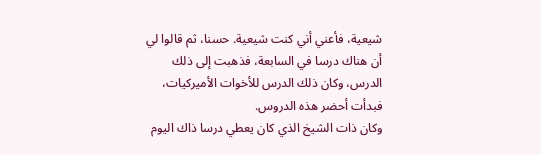شيعية، فأعني أني كنت شيعية. حسنا، ثم قالوا لي أن هناك درسا في السابعة، فذهبت إلى ذلك الدرس، وكان ذلك الدرس للأخوات الأميركيات، فبدأت أحضر هذه الدروس.
وكان ذات الشيخ الذي كان يعطي درسا ذاك اليوم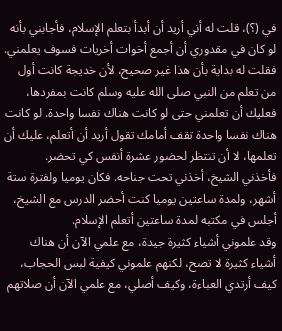في (؟)، قلت له أني أريد أن أبدأ بتعلم الإسلام، فأجابني بأنه لو كان في مقدوري أن أجمع أخوات أخريات فسوف يعلمني. فقلت له بداية بأن هذا غير صحيح، لأن خديجة كانت أول من تعلم من النبي صلى الله عليه وسلم كانت بمفردها، فعليك أن تعلمني حتى لو كانت هناك نفسا واحدة. لو كانت هناك نفسا واحدة تقف أمامك تقول أريد أن أتعلم، عليك أن تعلمها، لا أن تنتظر لحضور عشرة أنفس كي تحضر.
فأخذني الشيخ، أخذني تحت جناحه. فكان يوميا ولفترة ستة أشهر، ولمدة ساعتين يوميا كنت أحضر الدرس مع الشيخ، أجلس في مكتبه لمدة ساعتين أتعلم الإسلام.
وقد علموني أشياء كثيرة جيدة، مع علمي الآن أن هناك أشياء كثيرة لا تصح، لكنهم علموني كيفية لبس الحجاب، كيف أرتدي العباءة، وكيف أصلي، مع علمي الآن أن صلاتهم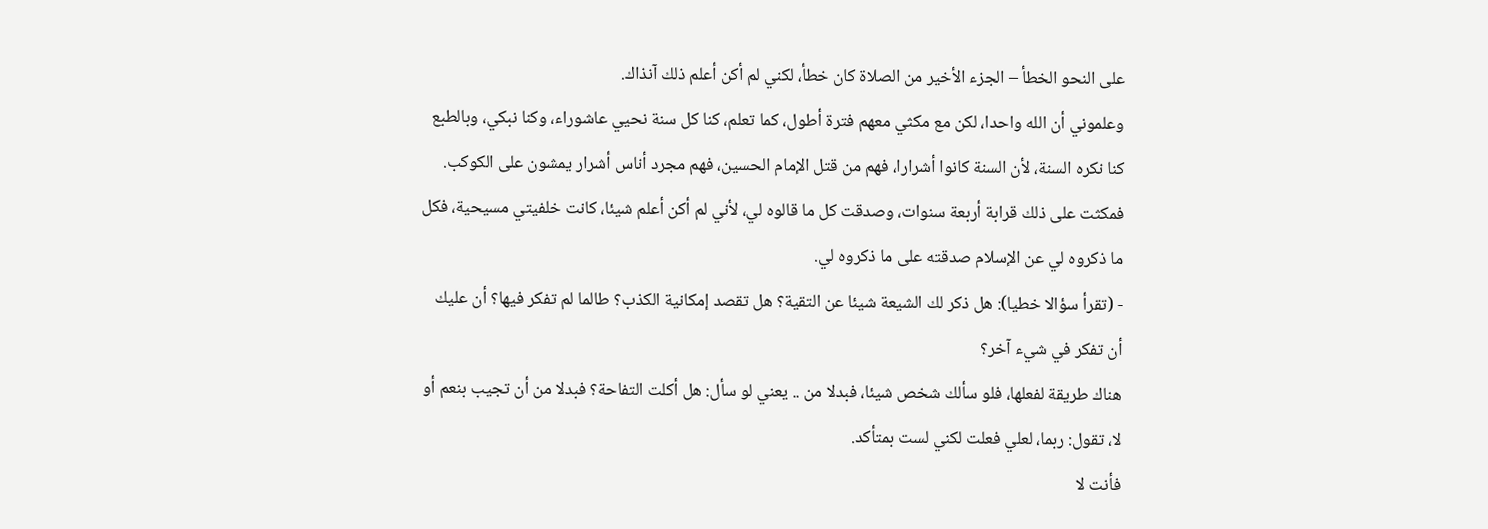على النحو الخطأ – الجزء الأخير من الصلاة كان خطأ، لكني لم أكن أعلم ذلك آنذاك.
وعلموني أن الله واحدا، لكن مع مكثي معهم فترة أطول، كما تعلم، كنا كل سنة نحيي عاشوراء، وكنا نبكي، وبالطبع كنا نكره السنة، لأن السنة كانوا أشرارا، فهم من قتل الإمام الحسين، فهم مجرد أناس أشرار يمشون على الكوكب. فمكثت على ذلك قرابة أربعة سنوات، وصدقت كل ما قالوه لي، لأني لم أكن أعلم شيئا، كانت خلفيتي مسيحية، فكل ما ذكروه لي عن الإسلام صدقته على ما ذكروه لي.
- (تقرأ سؤالا خطيا): هل ذكر لك الشيعة شيئا عن التقية؟ هل تقصد إمكانية الكذب؟ طالما لم تفكر فيها؟ أن عليك أن تفكر في شيء آخر؟
هناك طريقة لفعلها، فلو سألك شخص شيئا، فبدلا من .. يعني لو سأل: هل أكلت التفاحة؟ فبدلا من أن تجيب بنعم أو لا، تقول: ربما، لعلي فعلت لكني لست بمتأكد.
فأنت لا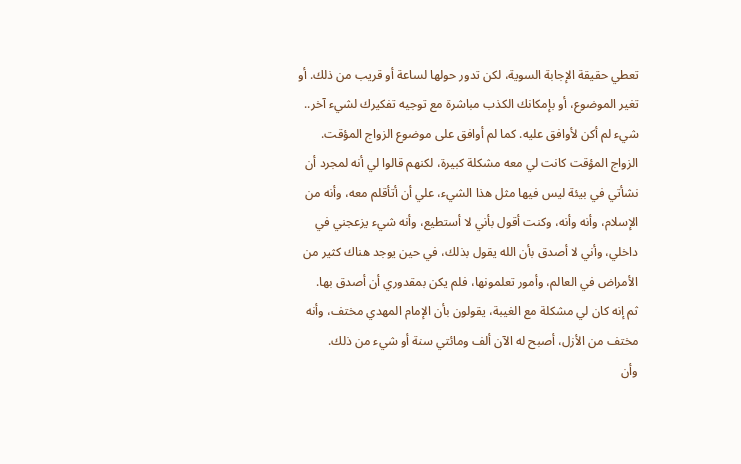تعطي حقيقة الإجابة السوية، لكن تدور حولها لساعة أو قريب من ذلك. أو تغير الموضوع، أو بإمكانك الكذب مباشرة مع توجيه تفكيرك لشيء آخر.. شيء لم أكن لأوافق عليه. كما لم أوافق على موضوع الزواج المؤقت.
الزواج المؤقت كانت لي معه مشكلة كبيرة، لكنهم قالوا لي أنه لمجرد أن نشأتي في بيئة ليس فيها مثل هذا الشيء، علي أن أتأقلم معه، وأنه من الإسلام، وأنه وأنه، وكنت أقول بأني لا أستطيع، وأنه شيء يزعجني في داخلي، وأني لا أصدق بأن الله يقول بذلك، في حين يوجد هناك كثير من الأمراض في العالم، وأمور تعلمونها، فلم يكن بمقدوري أن أصدق بها.
ثم إنه كان لي مشكلة مع الغيبة، يقولون بأن الإمام المهدي مختف، وأنه مختف من الأزل، أصبح له الآن ألف ومائتي سنة أو شيء من ذلك.
وأن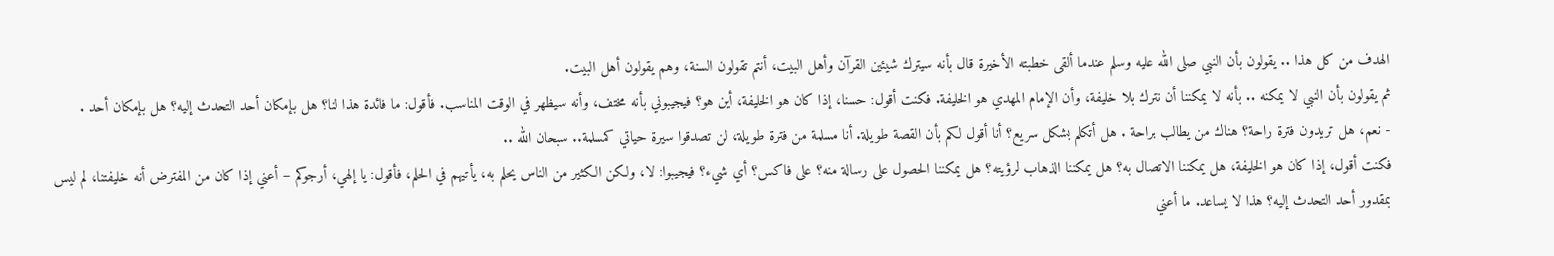الهدف من كل هذا .. يقولون بأن النبي صلى الله عليه وسلم عندما ألقى خطبته الأخيرة قال بأنه سيترك شيئين القرآن وأهل البيت، أنتم تقولون السنة، وهم يقولون أهل البيت.
ثم يقولون بأن النبي لا يمكنه .. بأنه لا يمكننا أن نترك بلا خليفة، وأن الإمام المهدي هو الخليفة. فكنت أقول: حسنا، إذا كان هو الخليفة، أين هو؟ فيجيبوني بأنه مختف، وأنه سيظهر في الوقت المناسب. فأقول: ما فائدة هذا لنا؟ هل بإمكان أحد التحدث إليه؟ هل بإمكان أحد .
- نعم، هل تريدون فترة راحة؟ هناك من يطالب براحة . هل أتكلم بشكل سريع؟ أنا أقول لكم بأن القصة طويلة. أنا مسلمة من فترة طويلة، لن تصدقوا سيرة حياتي كمسلمة.. سبحان الله ..
فكنت أقول، إذا كان هو الخليفة، هل يمكننا الاتصال به؟ هل يمكننا الذهاب لرؤيته؟ هل يمكننا الحصول على رسالة منه؟ على فاكس؟ أي شيء؟ فيجيبوا: لا، ولكن الكثير من الناس يحلم به، يأتيهم في الحلم، فأقول: يا إلهي، أرجوكم – أعني إذا كان من المفترض أنه خليفتنا، لم ليس بمقدور أحد التحدث إليه؟ هذا لا يساعد. ما أعني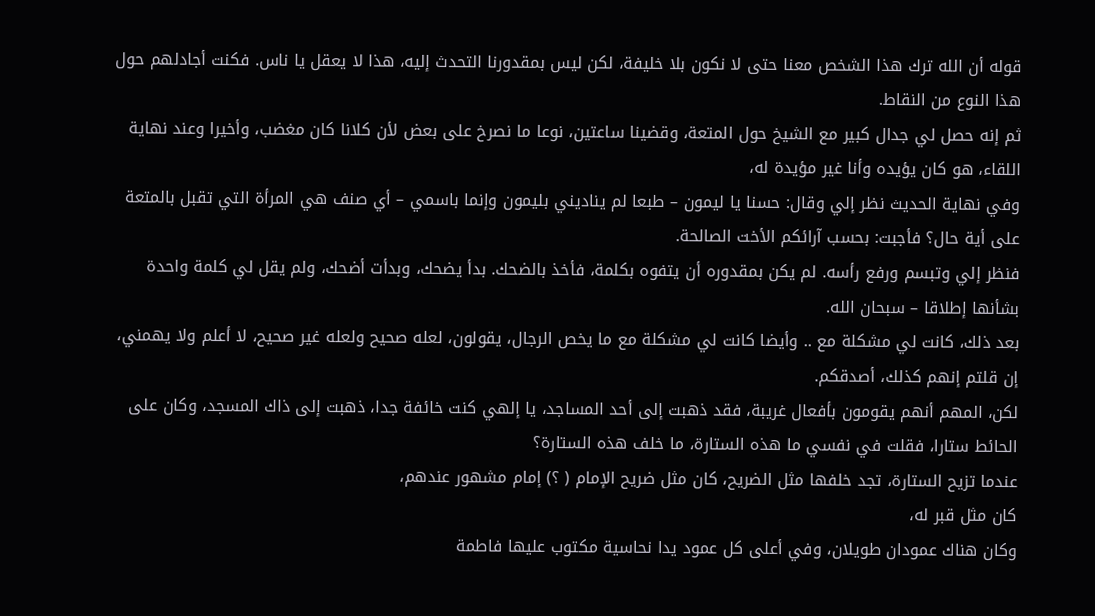قوله أن الله ترك هذا الشخص معنا حتى لا نكون بلا خليفة، لكن ليس بمقدورنا التحدث إليه، هذا لا يعقل يا ناس. فكنت أجادلهم حول هذا النوع من النقاط.
ثم إنه حصل لي جدال كبير مع الشيخ حول المتعة، وقضينا ساعتين، نوعا ما نصرخ على بعض لأن كلانا كان مغضب، وأخيرا وعند نهاية اللقاء، هو كان يؤيده وأنا غير مؤيدة له،
وفي نهاية الحديث نظر إلي وقال: حسنا يا ليمون – طبعا لم يناديني بليمون وإنما باسمي – أي صنف هي المرأة التي تقبل بالمتعة على أية حال؟ فأجبت: بحسب آرائكم الأخت الصالحة.
فنظر إلي وتبسم ورفع رأسه. لم يكن بمقدوره أن يتفوه بكلمة، فأخذ بالضحك. بدأ يضحك، وبدأت أضحك، ولم يقل لي كلمة واحدة بشأنها إطلاقا – سبحان الله.
بعد ذلك، كانت لي مشكلة مع .. وأيضا كانت لي مشكلة مع ما يخص الرجال، يقولون، لعله صحيح ولعله غير صحيح، لا أعلم ولا يهمني، إن قلتم إنهم كذلك، أصدقكم.
لكن، المهم أنهم يقومون بأفعال غريبة، فقد ذهبت إلى أحد المساجد، يا إلهي كنت خائفة جدا، ذهبت إلى ذاك المسجد، وكان على الحائط ستارا، فقلت في نفسي ما هذه الستارة، ما خلف هذه الستارة؟
عندما تزيح الستارة، تجد خلفها مثل الضريح، كان مثل ضريح الإمام ( ؟) إمام مشهور عندهم،
كان مثل قبر له،
وكان هناك عمودان طويلان، وفي أعلى كل عمود يدا نحاسية مكتوب عليها فاطمة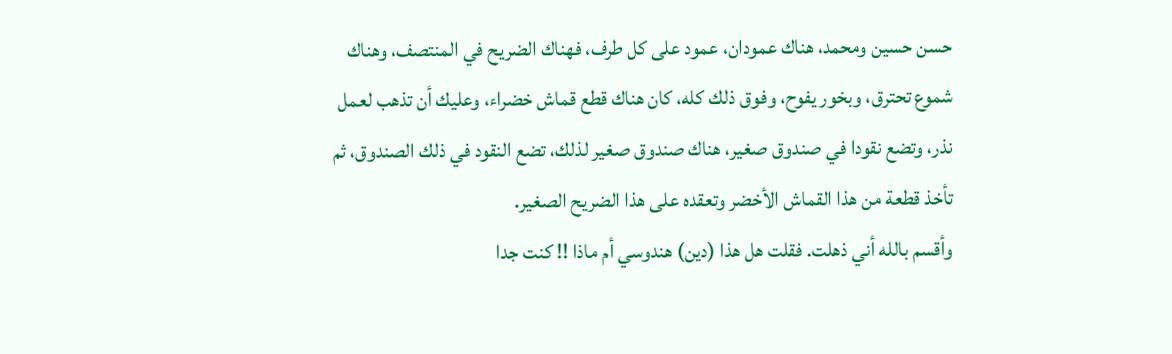حسن حسين ومحمد، هناك عمودان، عمود على كل طرف، فهناك الضريح في المنتصف، وهناك شموع تحترق، وبخور يفوح، وفوق ذلك كله، كان هناك قطع قماش خضراء، وعليك أن تذهب لعمل نذر، وتضع نقودا في صندوق صغير، هناك صندوق صغير لذلك، تضع النقود في ذلك الصندوق، ثم تأخذ قطعة من هذا القماش الأخضر وتعقده على هذا الضريح الصغير.
وأقسم بالله أني ذهلت. فقلت هل هذا (دين) هندوسي أم ماذا !! كنت جدا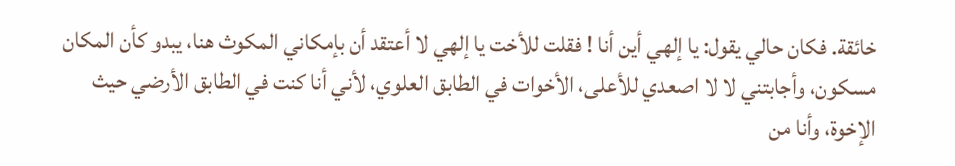خائقة. فكان حالي يقول: يا إلهي أين أنا ! فقلت للأخت يا إلهي لا أعتقد أن بإمكاني المكوث هنا، يبدو كأن المكان مسكون، وأجابتني لا لا اصعدي للأعلى، الأخوات في الطابق العلوي، لأني أنا كنت في الطابق الأرضي حيث الإخوة، وأنا من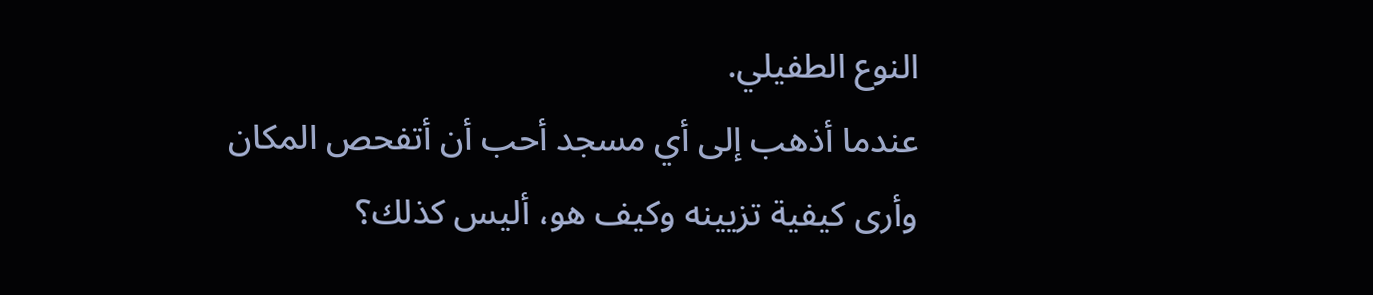النوع الطفيلي.
عندما أذهب إلى أي مسجد أحب أن أتفحص المكان وأرى كيفية تزيينه وكيف هو، أليس كذلك؟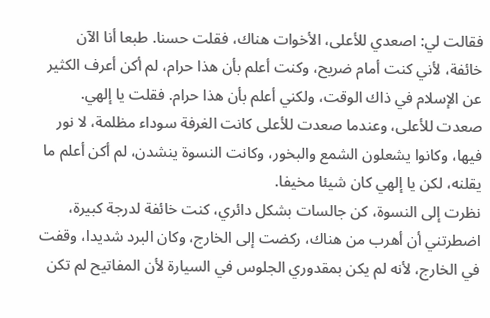فقالت لي: اصعدي للأعلى، الأخوات هناك، فقلت حسنا. طبعا أنا الآن خائفة، لأني كنت أمام ضريح، وكنت أعلم بأن هذا حرام، لم أكن أعرف الكثير عن الإسلام في ذاك الوقت، ولكني أعلم بأن هذا حرام. فقلت يا إلهي.
صعدت للأعلى، وعندما صعدت للأعلى كانت الغرفة سوداء مظلمة، لا نور فيها، وكانوا يشعلون الشمع والبخور، وكانت النسوة ينشدن، لم أكن أعلم ما يقلنه، لكن يا إلهي كان شيئا مخيفا.
نظرت إلى النسوة، كن جالسات بشكل دائري، كنت خائفة لدرجة كبيرة، اضطرتني أن أهرب من هناك، ركضت إلى الخارج، وكان البرد شديدا، وقفت في الخارج، لأنه لم يكن بمقدوري الجلوس في السيارة لأن المفاتيح لم تكن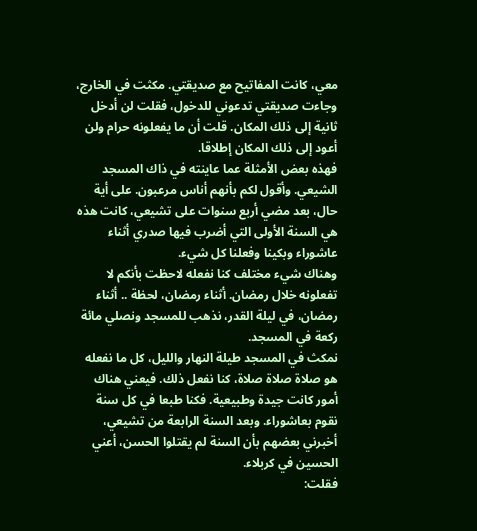معي، كانت المفاتيح مع صديقتي. مكثت في الخارج، وجاءت صديقتي تدعوني للدخول، فقلت لن أدخل ثانية إلى ذلك المكان. قلت أن ما يفعلونه حرام ولن أعود إلى ذلك المكان إطلاقا.
فهذه بعض الأمثلة عما عاينته في ذاك المسجد الشيعي. وأقول لكم بأنهم أناس مرعبون. على أية حال، بعد مضي أربع سنوات على تشيعي، كانت هذه هي السنة الأولى التي أضرب فيها صدري أثناء عاشوراء وبكينا وفعلنا كل شيء.
وهناك شيء مختلف كنا نفعله لاحظت بأنكم لا تفعلونه خلال رمضان. أثناء رمضان، لحظة .. أثناء رمضان، في ليلة القدر، نذهب للمسجد ونصلي مائة ركعة في المسجد.
نمكث في المسجد طيلة النهار والليل، كل ما نفعله هو صلاة صلاة صلاة، كنا نفعل ذلك. فيعني هناك أمور كانت جيدة وطبيعية. فكنا طبعا في كل سنة نقوم بعاشوراء. وبعد السنة الرابعة من تشيعي، أخبرني بعضهم بأن السنة لم يقتلوا الحسن، أعني الحسين في كربلاء.
فقلت: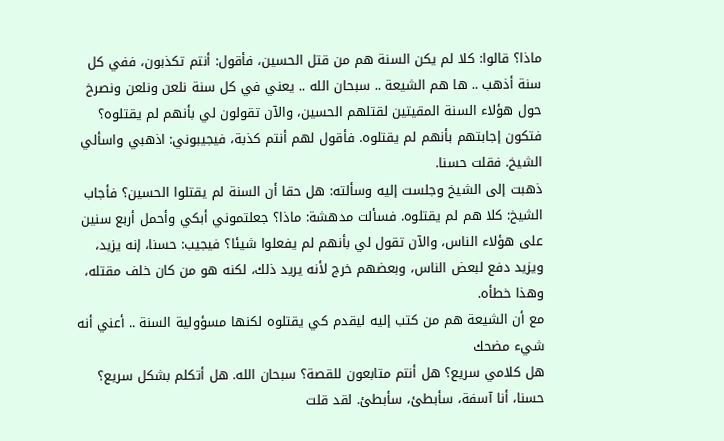ماذا؟ قالوا: كلا لم يكن السنة هم من قتل الحسين، فأقول: أنتم تكذبون، ففي كل سنة أذهب .. ها هم الشيعة .. سبحان الله .. يعني في كل سنة نلعن ونلعن ونصرخ حول هؤلاء السنة المقيتين لقتلهم الحسين، والآن تقولون لي بأنهم لم يقتلوه؟ فتكون إجابتهم بأنهم لم يقتلوه. فأقول لهم أنتم كذبة، فيجيبوني: اذهبي واسألي الشيخ. فقلت حسنا.
ذهبت إلى الشيخ وجلست إليه وسألته: هل حقا أن السنة لم يقتلوا الحسين؟ فأجاب الشيخ: كلا هم لم يقتلوه. فسألت مدهشة: ماذا؟ جعلتموني أبكي وأحمل أربع سنين على هؤلاء الناس، والآن تقول لي بأنهم لم يفعلوا شيئا؟ فيجيب: حسنا، إنه يزيد، ويزيد دفع لبعض الناس، وبعضهم خرج لأنه يريد ذلك، لكنه هو من كان خلف مقتله، وهذا خطأه.
مع أن الشيعة هم من كتب إليه ليقدم كي يقتلوه لكنها مسؤولية السنة .. أعني أنه شيء مضحك
هل كلامي سريع؟ هل أنتم متابعون للقصة؟ سبحان الله. هل أتكلم بشكل سريع؟ حسنا، أنا آسفة، سأبطئ، سأبطئ. لقد قلت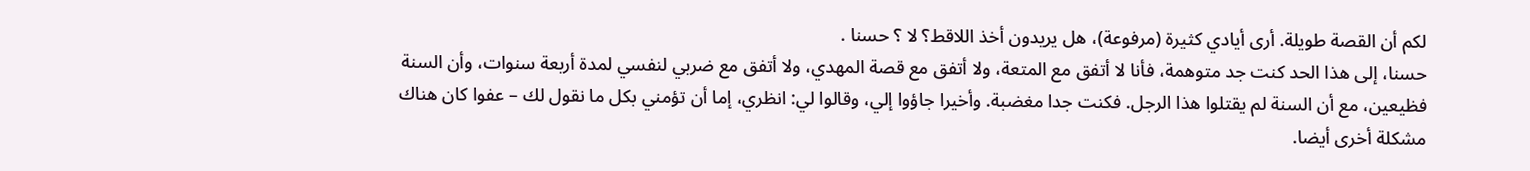لكم أن القصة طويلة. أرى أيادي كثيرة (مرفوعة)، هل يريدون أخذ اللاقط؟ لا ؟ حسنا .
حسنا، إلى هذا الحد كنت جد متوهمة، فأنا لا أتفق مع المتعة، ولا أتفق مع قصة المهدي، ولا أتفق مع ضربي لنفسي لمدة أربعة سنوات، وأن السنة فظيعين، مع أن السنة لم يقتلوا هذا الرجل. فكنت جدا مغضبة. وأخيرا جاؤوا إلي، وقالوا لي: انظري، إما أن تؤمني بكل ما نقول لك – عفوا كان هناك مشكلة أخرى أيضا.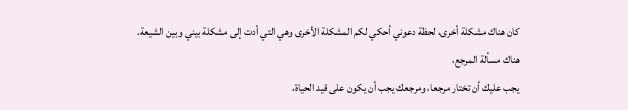كان هناك مشكلة أخرى، لحظة دعوني أحكي لكم المشكلة الأخرى وهي التي أدت إلى مشكلة بيني وبين الشيعة.
هناك مسألة المرجع،
يجب عليك أن تختار مرجعا، ومرجعك يجب أن يكون على قيد الحياة،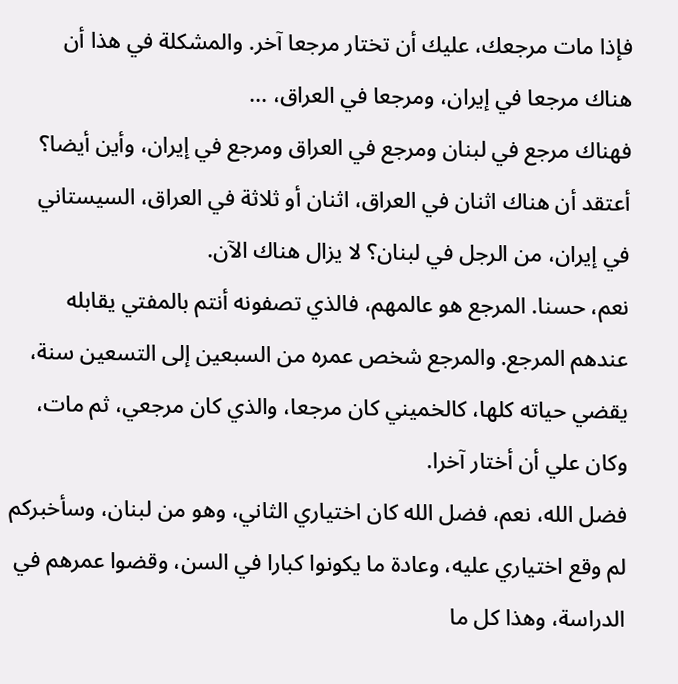فإذا مات مرجعك، عليك أن تختار مرجعا آخر. والمشكلة في هذا أن هناك مرجعا في إيران، ومرجعا في العراق، ...
فهناك مرجع في لبنان ومرجع في العراق ومرجع في إيران، وأين أيضا؟ أعتقد أن هناك اثنان في العراق، اثنان أو ثلاثة في العراق، السيستاني في إيران، من الرجل في لبنان؟ لا يزال هناك الآن.
نعم، حسنا. المرجع هو عالمهم، فالذي تصفونه أنتم بالمفتي يقابله عندهم المرجع. والمرجع شخص عمره من السبعين إلى التسعين سنة، يقضي حياته كلها، كالخميني كان مرجعا، والذي كان مرجعي، ثم مات، وكان علي أن أختار آخرا.
فضل الله، نعم، فضل الله كان اختياري الثاني، وهو من لبنان، وسأخبركم لم وقع اختياري عليه، وعادة ما يكونوا كبارا في السن، وقضوا عمرهم في الدراسة، وهذا كل ما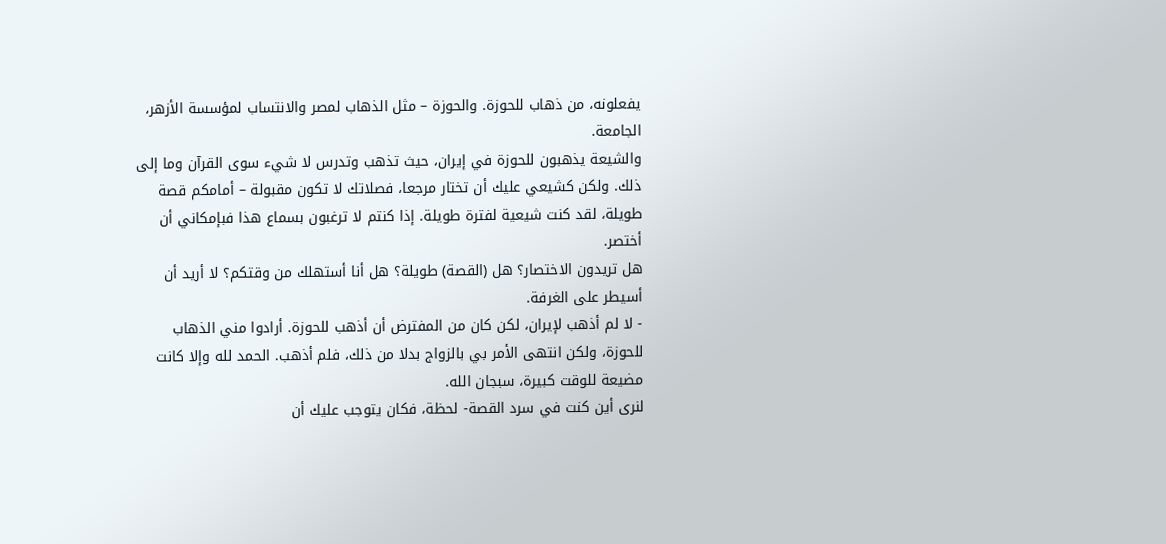يفعلونه، من ذهاب للحوزة. والحوزة – مثل الذهاب لمصر والانتساب لمؤسسة الأزهر، الجامعة.
والشيعة يذهبون للحوزة في إيران، حيث تذهب وتدرس لا شيء سوى القرآن وما إلى ذلك. ولكن كشيعي عليك أن تختار مرجعا، فصلاتك لا تكون مقبولة – أمامكم قصة طويلة، لقد كنت شيعية لفترة طويلة. إذا كنتم لا ترغبون بسماع هذا فبإمكاني أن أختصر.
هل تريدون الاختصار؟ هل (القصة) طويلة؟ هل أنا أستهلك من وقتكم؟ لا أريد أن أسيطر على الغرفة.
- لا لم أذهب لإيران، لكن كان من المفترض أن أذهب للحوزة. أرادوا مني الذهاب للحوزة، ولكن انتهى الأمر بي بالزواج بدلا من ذلك، فلم أذهب. الحمد لله وإلا كانت مضيعة للوقت كبيرة، سبجان الله.
لنرى أين كنت في سرد القصة- لحظة، فكان يتوجب عليك أن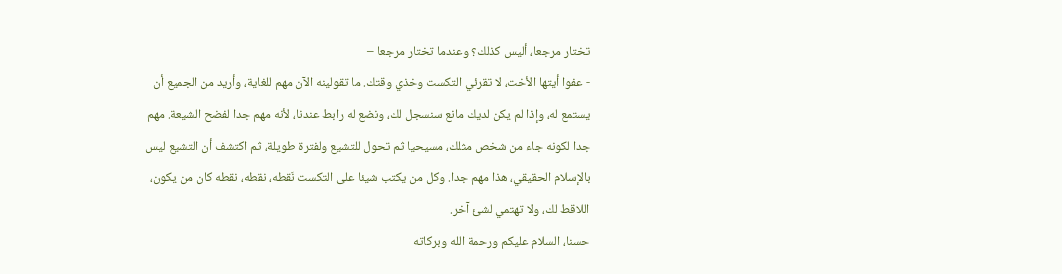تختار مرجعا، أليس كذلك؟ وعندما تختار مرجعا –
- عفوا أيتها الأخت، لا تقرئي التكست وخذي وقتك. ما تقولينه الآن مهم للغاية، وأريد من الجميع أن يستمع له، وإذا لم يكن لديك مانع سنسجل لك، ونضع له رابط عندنا، لأنه مهم جدا لفضح الشيعة. مهم جدا لكونه جاء من شخص مثلك، مسيحيا ثم تحول للتشيع ولفترة طويلة، ثم اكتشف أن التشيع ليس بالإسلام الحقيقي، هذا مهم جدا. وكل من يكتب شيئا على التكست نَقطه، نقطه، نقطه كان من يكون، اللاقط لك، ولا تهتمي لشئ آخر.
حسنا، السلام عليكم ورحمة الله وبركاته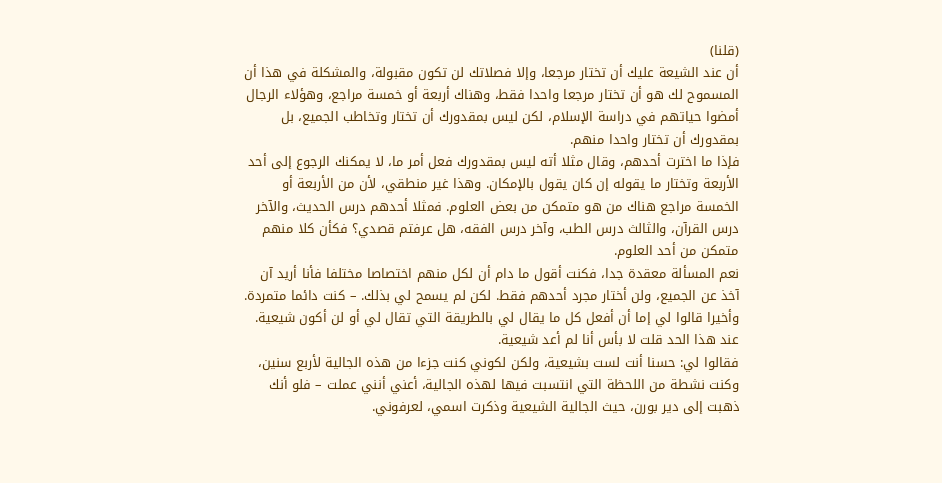(قلنا)
أن عند الشيعة عليك أن تختار مرجعا، وإلا فصلاتك لن تكون مقبولة، والمشكلة في هذا أن المسموح لك هو أن تختار مرجعا واحدا فقط، وهناك أربعة أو خمسة مراجع، وهؤلاء الرجال أمضوا حياتهم في دراسة الإسلام، لكن ليس بمقدورك أن تختار وتخاطب الجميع، بل بمقدورك أن تختار واحدا منهم.
فإذا ما اخترت أحدهم، وقال مثلا أته ليس بمقدورك فعل أمر ما، لا يمكنك الرجوع إلى أحد الأربعة وتختار ما يقوله إن كان يقول بالإمكان. وهذا غير منطقي، لأن من الأربعة أو الخمسة مراجع هناك من هو متمكن من بعض العلوم. فمثلا أحدهم درس الحديث، والآخر درس القرآن، والثالث درس الطب، وآخر درس الفقه، هل عرفتم قصدي؟ فكأن كلا منهم متمكن من أحد العلوم.
نعم المسألة معقدة جدا، فكنت أقول ما دام أن لكل منهم اختصاصا مختلفا فأنا أريد آن آخذ عن الجميع، ولن أختار مجرد أحدهم فقط. لكن لم يسمح لي بذلك. – كنت دائما متمردة. وأخيرا قالوا لي إما أن أفعل كل ما يقال لي بالطريقة التي تقال لي أو لن أكون شيعية. عند هذا الحد قلت لا بأس أنا لم أعد شيعية.
فقالوا لي: حسنا أنت لست بشيعية، ولكن لكوني كنت جزءا من هذه الجالية لأربع سنين، وكنت نشطة من اللحظة التي انتسبت فيها لهذه الجالية، أعني أنني عملت – فلو أنك ذهبت إلى دير بورن، حيث الجالية الشيعية وذكرت اسمي، لعرفوني.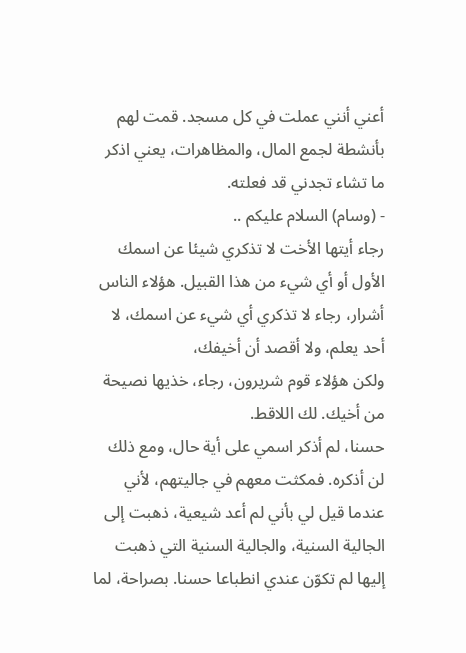أعني أنني عملت في كل مسجد. قمت لهم بأنشطة لجمع المال، والمظاهرات، يعني اذكر ما تشاء تجدني قد فعلته.
- (وسام) السلام عليكم ..
رجاء أيتها الأخت لا تذكري شيئا عن اسمك الأول أو أي شيء من هذا القبيل. هؤلاء الناس أشرار، رجاء لا تذكري أي شيء عن اسمك، لا أحد يعلم، ولا أقصد أن أخيفك،
ولكن هؤلاء قوم شريرون، رجاء، خذيها نصيحة من أخيك. لك اللاقط.
حسنا، لم أذكر اسمي على أية حال، ومع ذلك لن أذكره. فمكثت معهم في جاليتهم، لأني عندما قيل لي بأني لم أعد شيعية، ذهبت إلى الجالية السنية، والجالية السنية التي ذهبت إليها لم تكوّن عندي انطباعا حسنا. بصراحة، لما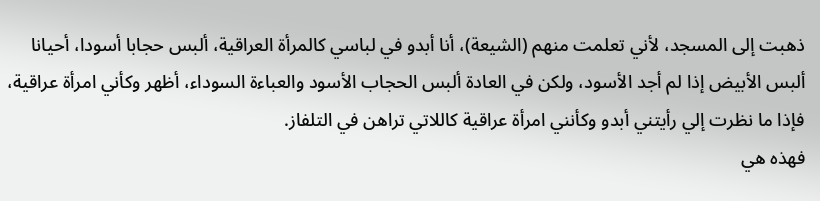ذهبت إلى المسجد، لأني تعلمت منهم (الشيعة)، أنا أبدو في لباسي كالمرأة العراقية، ألبس حجابا أسودا، أحيانا ألبس الأبيض إذا لم أجد الأسود، ولكن في العادة ألبس الحجاب الأسود والعباءة السوداء، أظهر وكأني امرأة عراقية، فإذا ما نظرت إلي رأيتني أبدو وكأنني امرأة عراقية كاللاتي تراهن في التلفاز.
فهذه هي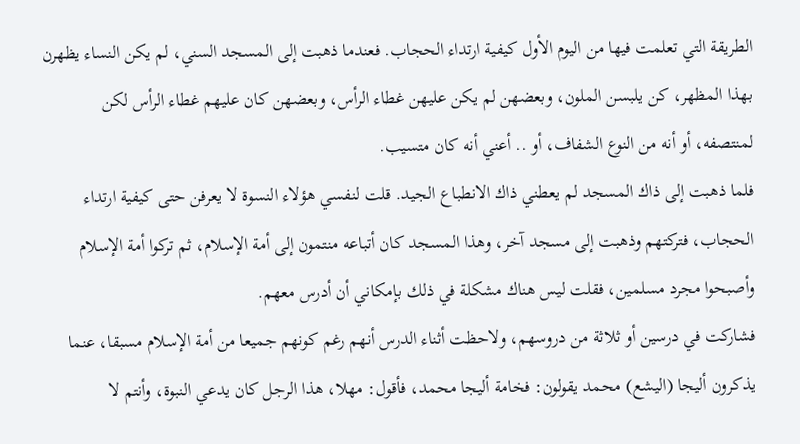الطريقة التي تعلمت فيها من اليوم الأول كيفية ارتداء الحجاب. فعندما ذهبت إلى المسجد السني، لم يكن النساء يظهرن بهذا المظهر، كن يلبسن الملون، وبعضهن لم يكن عليهن غطاء الرأس، وبعضهن كان عليهم غطاء الرأس لكن لمنتصفه، أو أنه من النوع الشفاف، أو .. أعني أنه كان متسيب.
فلما ذهبت إلى ذاك المسجد لم يعطني ذاك الانطباع الجيد. قلت لنفسي هؤلاء النسوة لا يعرفن حتى كيفية ارتداء الحجاب، فتركتهم وذهبت إلى مسجد آخر، وهذا المسجد كان أتباعه منتمون إلى أمة الإسلام، ثم تركوا أمة الإسلام وأصبحوا مجرد مسلمين، فقلت ليس هناك مشكلة في ذلك بإمكاني أن أدرس معهم.
فشاركت في درسين أو ثلاثة من دروسهم، ولاحظت أثناء الدرس أنهم رغم كونهم جميعا من أمة الإسلام مسبقا، عنما يذكرون أليجا (اليشع) محمد يقولون: فخامة أليجا محمد، فأقول: مهلا، هذا الرجل كان يدعي النبوة، وأنتم لا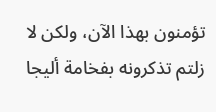تؤمنون بهذا الآن، ولكن لا زلتم تذكرونه بفخامة أليجا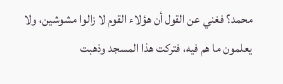محمد؟ فغني عن القول أن هؤلاء القوم لا زالوا مشوشين، ولا يعلمون ما هم فيه، فتركت هذا المسجد وذهبت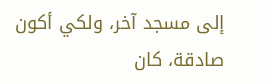إلى مسجد آخر، ولكي أكون صادقة، كان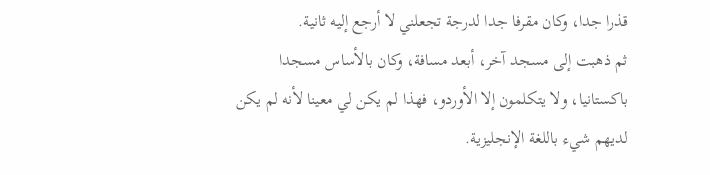قذرا جدا، وكان مقرفا جدا لدرجة تجعلني لا أرجع إليه ثانية.
ثم ذهبت إلى مسجد آخر، أبعد مسافة، وكان بالأساس مسجدا باكستانيا، ولا يتكلمون إلا الأوردو، فهذا لم يكن لي معينا لأنه لم يكن لديهم شيء باللغة الإنجليزية.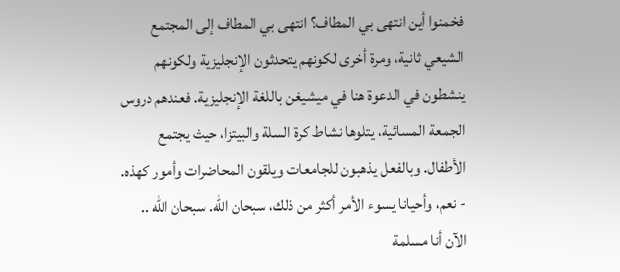فخمنوا أين انتهى بي المطاف؟ انتهى بي المطاف إلى المجتمع الشيعي ثانية، ومرة أخرى لكونهم يتحدثون الإنجليزية ولكونهم ينشطون في الدعوة هنا في ميشيغن باللغة الإنجليزية. فعندهم دروس الجمعة المسائية، يتلوها نشاط كرة السلة والبيتزا، حيث يجتمع الأطفال. وبالفعل يذهبون للجامعات ويلقون المحاضرات وأمور كهذه.
- نعم، وأحيانا يسوء الأمر أكثر من ذلك، سبحان الله. سبحان الله .. الآن أنا مسلمة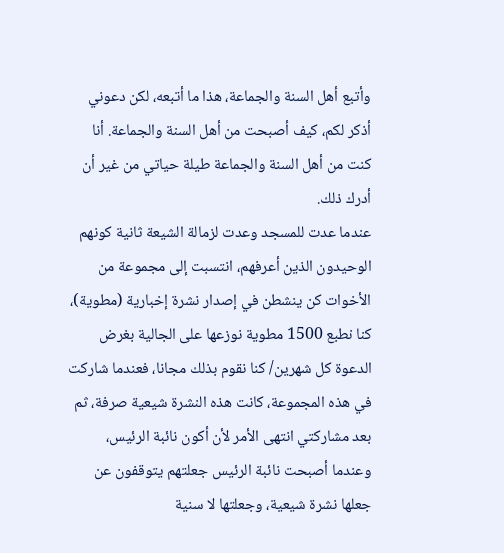وأتبع أهل السنة والجماعة، هذا ما أتبعه، لكن دعوني أذكر لكم، كيف أصبحت من أهل السنة والجماعة. أنا كنت من أهل السنة والجماعة طيلة حياتي من غير أن أدرك ذلك.
عندما عدت للمسجد وعدت لزمالة الشيعة ثانية كونهم الوحيدون الذين أعرفهم، انتسبت إلى مجموعة من الأخوات كن ينشطن في إصدار نشرة إخبارية (مطوية)، كنا نطبع 1500 مطوية نوزعها على الجالية بغرض الدعوة كل شهرين/ كنا نقوم بذلك مجانا، فعندما شاركت في هذه المجموعة، كانت هذه النشرة شيعية صرفة، ثم بعد مشاركتي انتهى الأمر لأن أكون نائبة الرئيس،
وعندما أصبحت نائبة الرئيس جعلتهم يتوقفون عن جعلها نشرة شيعية، وجعلتها لا سنية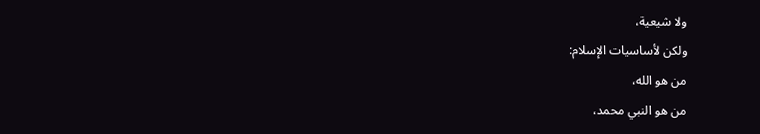ولا شيعية،
ولكن لأساسيات الإسلام:
من هو الله،
من هو النبي محمد،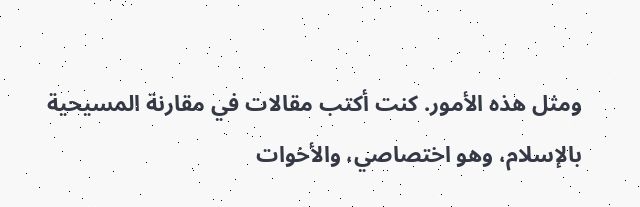ومثل هذه الأمور. كنت أكتب مقالات في مقارنة المسيحية بالإسلام، وهو اختصاصي، والأخوات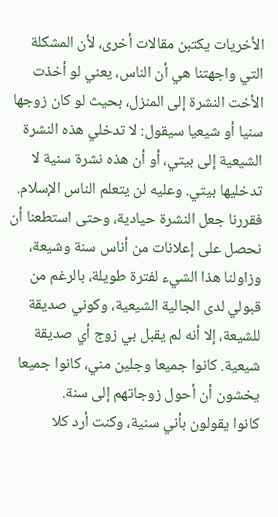الأخريات يكتبن مقالات أخرى، لأن المشكلة التي واجهتنا هي أن الناس، يعني لو أخذت الأخت النشرة إلى المنزل، بحيث لو كان زوجها سنيا أو شيعيا سيقول: لا تدخلي هذه النشرة الشيعية إلى بيتي، أو أن هذه نشرة سنية لا تدخليها بيتي. وعليه لن يتعلم الناس الإسلام.
فقررنا جعل النشرة حيادية، وحتى استطعنا أن نحصل على إعلانات من أناس سنة وشيعة، وزاولنا هذا الشيء لفترة طويلة، بالرغم من قبولي لدى الجالية الشيعية، وكوني صديقة للشيعة، إلا أنه لم يقبل بي زوج أي صديقة شيعية. كانوا جميعا وجلين مني، كانوا جميعا يخشون أن أحول زوجاتهم إلى سنة.
كانوا يقولون بأني سنية، وكنت أرد كلا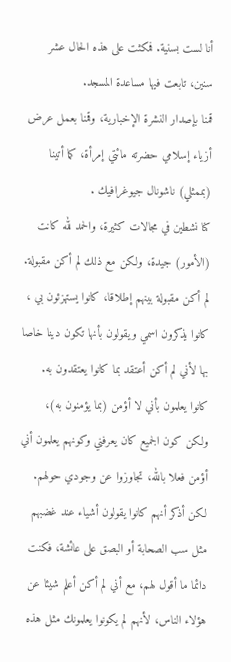أنا لست بسنية. فمكثت على هذه الحال عشر سنين، تابعت فيها مساعدة المسجد.
قمنا بإصدار النشرة الإخبارية، وقمنا بعمل عرض أزياء إسلامي حضرته مائتي إمرأة، كما أتينا (بممثلي) ناشونال جيوغرافيك .
كنا نشطين في مجالات كثيرة، والحمد لله كانت (الأمور) جيدة، ولكن مع ذلك لم أكن مقبولة. لم أكن مقبولة بينهم إطلاقا، كانوا يستهزئون بي ، كانوا يذكرون اسمي ويقولون بأنها تكون دينا خاصا بها لأني لم أكن أعتقد بما كانوا يعتقدون به.
كانوا يعلمون بأني لا أؤمن (بما يؤمنون به)، ولكن كون الجميع كان يعرفني وكونهم يعلمون أني أؤمن فعلا بالله، تجاوزوا عن وجودي حولهم.
لكن أذكر أنهم كانوا يقولون أشياء عند غضبهم مثل سب الصحابة أو البصق على عائشة، فكنت دائما ما أقول لهم، مع أني لم أكن أعلم شيئا عن هؤلاء الناس، لأنهم لم يكونوا يعلمونك مثل هذه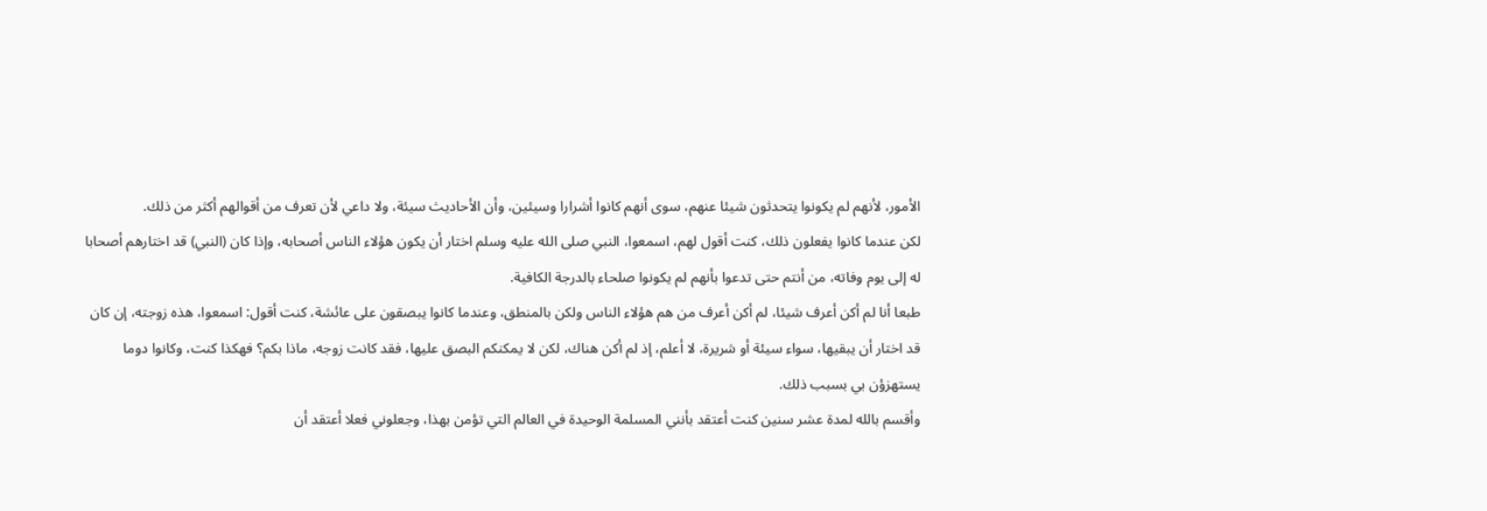الأمور، لأنهم لم يكونوا يتحدثون شيئا عنهم، سوى أنهم كانوا أشرارا وسيئين، وأن الأحاديث سيئة، ولا داعي لأن تعرف من أقوالهم أكثر من ذلك.
لكن عندما كانوا يفعلون ذلك، كنت أقول لهم، اسمعوا، النبي صلى الله عليه وسلم اختار أن يكون هؤلاء الناس أصحابه، وإذا كان (النبي) قد اختارهم أصحابا له إلى يوم وفاته، من أنتم حتى تدعوا بأنهم لم يكونوا صلحاء بالدرجة الكافية.
طبعا أنا لم أكن أعرف شيئا، لم أكن أعرف من هم هؤلاء الناس ولكن بالمنطق، وعندما كانوا يبصقون على عائشة، كنت أقول: اسمعوا، هذه زوجته، إن كان قد اختار أن يبقيها، سواء سيئة أو شريرة، لا أعلم، إذ لم أكن هناك، لكن لا يمكنكم البصق عليها، فقد كانت زوجه، ماذا بكم؟ فهكذا كنت، وكانوا دوما يستهزؤن بي بسبب ذلك.
وأقسم بالله لمدة عشر سنين كنت أعتقد بأنني المسلمة الوحيدة في العالم التي تؤمن بهذا، وجعلوني فعلا أعتقد أن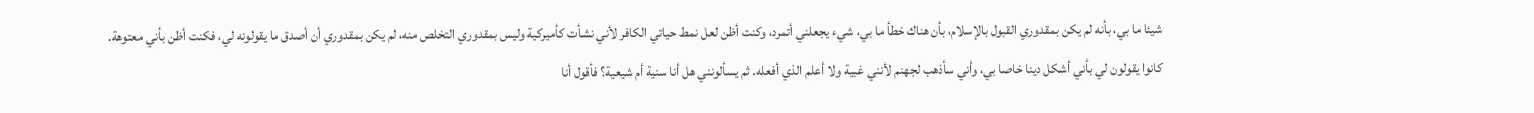شيئا ما بي، بأنه لم يكن بمقدوري القبول بالإسلام، بأن هناك خطأ ما بي، شيء يجعلني أتمرد، وكنت أظن لعل نمط حياتي الكافر لأني نشأت كأميركية وليس بمقدوري التخلص منه، لم يكن بمقدوري أن أصدق ما يقولونه لي، فكنت أظن بأني معتوهة.
كانوا يقولون لي بأني أشكل دينا خاصا بي، وأني سأذهب لجهنم لأنني غبية ولا أعلم الذي أفعله. ثم يسألونني هل أنا سنية أم شيعية؟ فأقول أنا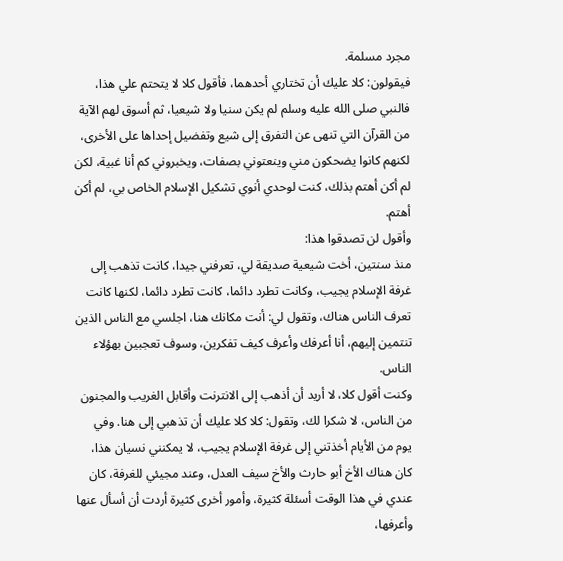مجرد مسلمة.
فيقولون: كلا عليك أن تختاري أحدهما، فأقول كلا لا يتحتم علي هذا، فالنبي صلى الله عليه وسلم لم يكن سنيا ولا شيعيا، ثم أسوق لهم الآية من القرآن التي تنهى عن التفرق إلى شيع وتفضيل إحداها على الأخرى، لكنهم كانوا يضحكون مني وينعتوني بصفات، ويخبروني كم أنا غبية، لكن لم أكن أهتم بذلك، كنت لوحدي أنوي تشكيل الإسلام الخاص بي، لم أكن أهتم.
وأقول لن تصدقوا هذا:
منذ سنتين، أخت شيعية صديقة لي، تعرفني جيدا، كانت تذهب إلى غرفة الإسلام يجيب، وكانت تطرد دائما، كانت تطرد دائما، لكنها كانت تعرف الناس هناك، وتقول لي: أنت مكانك هنا، اجلسي مع الناس الذين تنتمين إليهم، أنا أعرفك وأعرف كيف تفكرين، وسوف تعجبين بهؤلاء الناس.
وكنت أقول كلا، لا أريد أن أذهب إلى الانترنت وأقابل الغريب والمجنون من الناس، لا شكرا لك، وتقول: كلا كلا عليك أن تذهبي إلى هنا. وفي يوم من الأيام أخذتني إلى غرفة الإسلام يجيب، لا يمكنني نسيان هذا، كان هناك الأخ أبو حارث والأخ سيف العدل، وعند مجيئي للغرفة، كان عندي في هذا الوقت أسئلة كثيرة، وأمور أخرى كثيرة أردت أن أسأل عنها وأعرفها،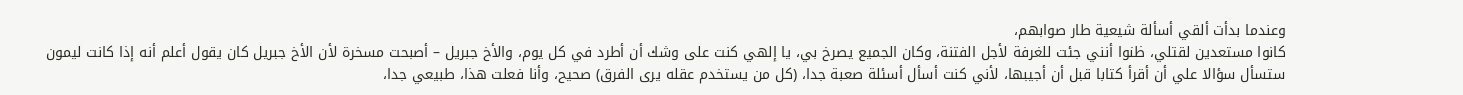وعندما بدأت ألقي أسألة شيعية طار صوابهم،
كانوا مستعدين لقتلي، ظنوا أنني جئت للغرفة لأجل الفتنة، وكان الجميع يصرخ بي، يا إلهي كنت على وشك أن أطرد في كل يوم، والأخ جبريل – أصبحت مسخرة لأن الأخ جبريل كان يقول أعلم أنه إذا كانت ليمون ستسأل سؤالا علي أن أقرأ كتابا قبل أن أجيبها، لأني كنت أسأل أسئلة صعبة جدا، (كل من يستخدم عقله يرى الفرق) صحيح، وأنا فعلت هذا، طبيعي جدا،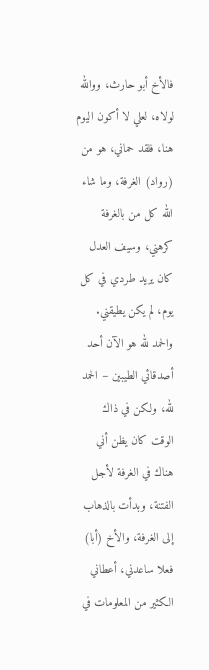فالأخ أبو حارث، ووالله لولاه، لعلي لا أكون اليوم هنا، فلقد حماني، هو من (رواد) الغرفة، وما شاء الله كل من بالغرفة كرهني، وسيف العدل كان يريد طردي في كل يوم، لم يكن يطيقني.
والحمد لله هو الآن أحد أصدقائي الطيبين – الحمد لله، ولكن في ذاك الوقت كان يظن أني هناك في الغرفة لأجل الفتنة، وبدأت بالذهاب إلى الغرفة، والأخ (أبا) فعلا ساعدني، أعطاني الكثير من المعلومات في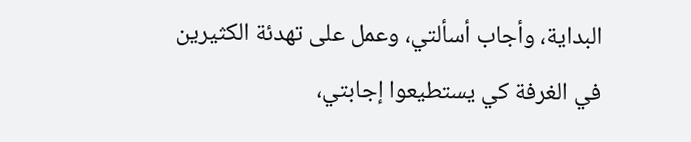البداية، وأجاب أسألتي، وعمل على تهدئة الكثيرين في الغرفة كي يستطيعوا إجابتي،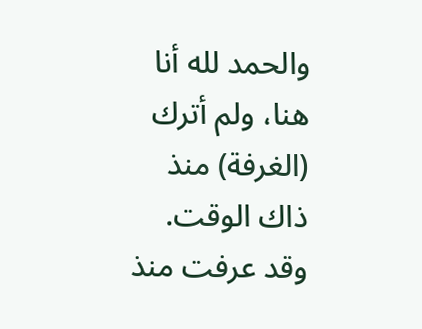والحمد لله أنا هنا، ولم أترك (الغرفة) منذ ذاك الوقت. وقد عرفت منذ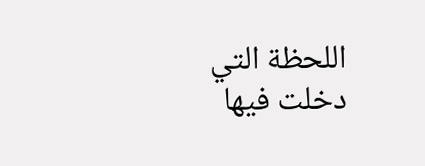اللحظة التي دخلت فيها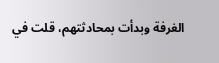الغرفة وبدأت بمحادثتهم، قلت في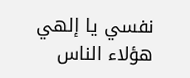نفسي يا إلهي هؤلاء الناس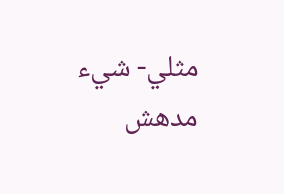مثلي- شيء مدهش